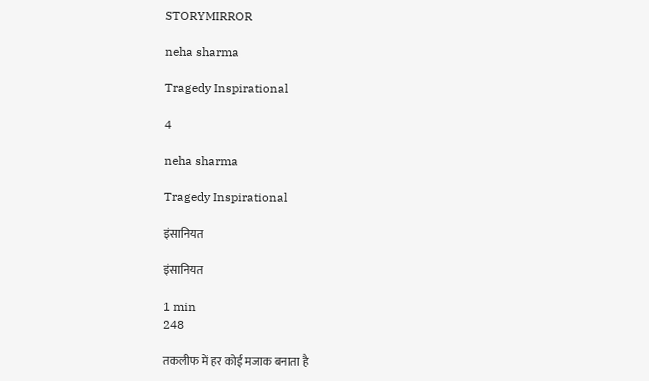STORYMIRROR

neha sharma

Tragedy Inspirational

4

neha sharma

Tragedy Inspirational

इंसानियत

इंसानियत

1 min
248

तकलीफ में हर कोई मजाक बनाता है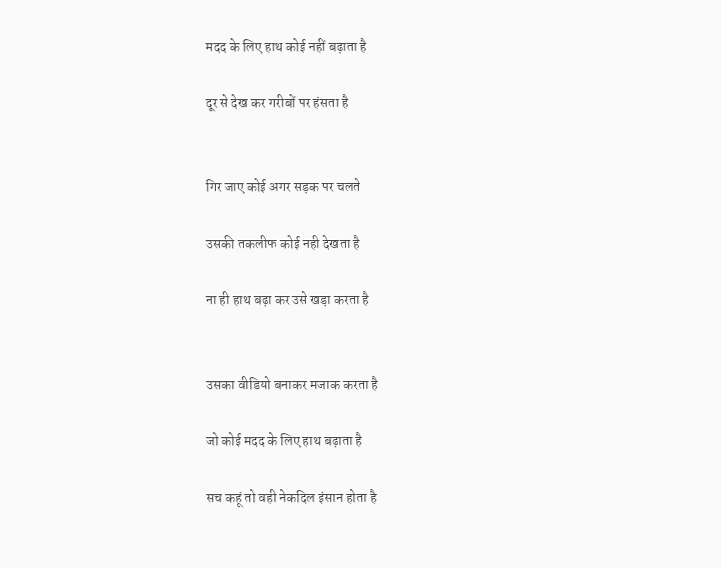मदद के लिए हाथ कोई नहीं बढ़ाता है

दूर से देख कर गरीबों पर हंसता है


गिर जाए कोई अगर सड़क पर चलते

उसकी तकलीफ कोई नही देखता है

ना ही हाथ बढ़ा कर उसे खड़ा करता है


उसका वीडियो बनाकर मजाक करता है

जो कोई मदद के लिए हाथ बढ़ाता है

सच कहूं तो वही नेकदिल इंसान होता है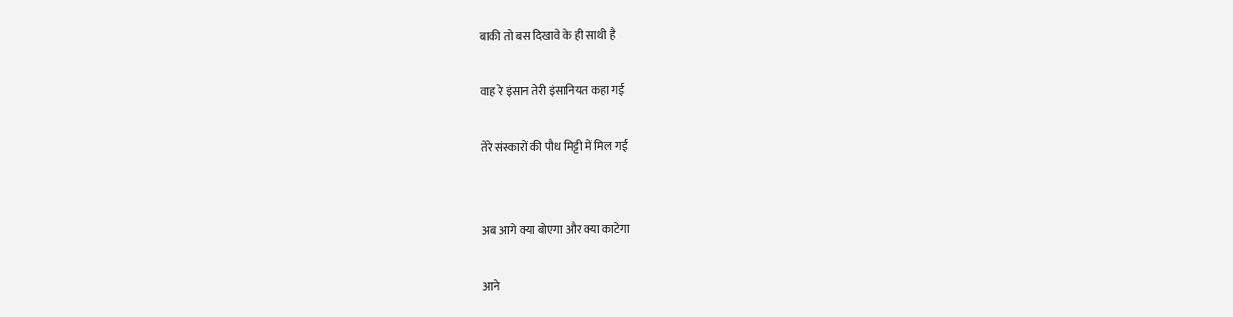बाकी तो बस दिखावे के ही साथी है

वाह रे इंसान तेरी इंसानियत कहा गई

तेरे संस्कारों की पौध मिट्टी में मिल गई


अब आगे क्या बोएगा और क्या काटेगा

आने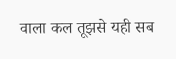वाला कल तूझसे यही सब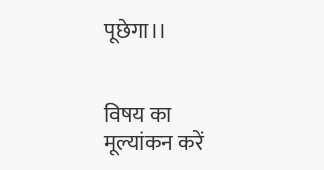पूछेगा।।


विषय का मूल्यांकन करें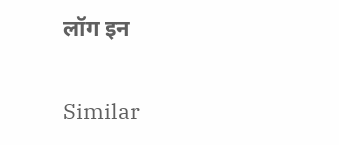लॉग इन

Similar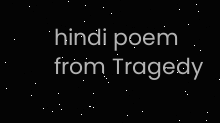hindi poem from Tragedy